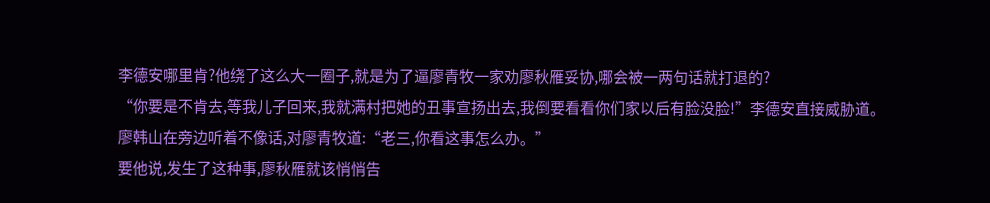李德安哪里肯?他绕了这么大一圈子,就是为了逼廖青牧一家劝廖秋雁妥协,哪会被一两句话就打退的?
“你要是不肯去,等我儿子回来,我就满村把她的丑事宣扬出去,我倒要看看你们家以后有脸没脸!”李德安直接威胁道。
廖韩山在旁边听着不像话,对廖青牧道:“老三,你看这事怎么办。”
要他说,发生了这种事,廖秋雁就该悄悄告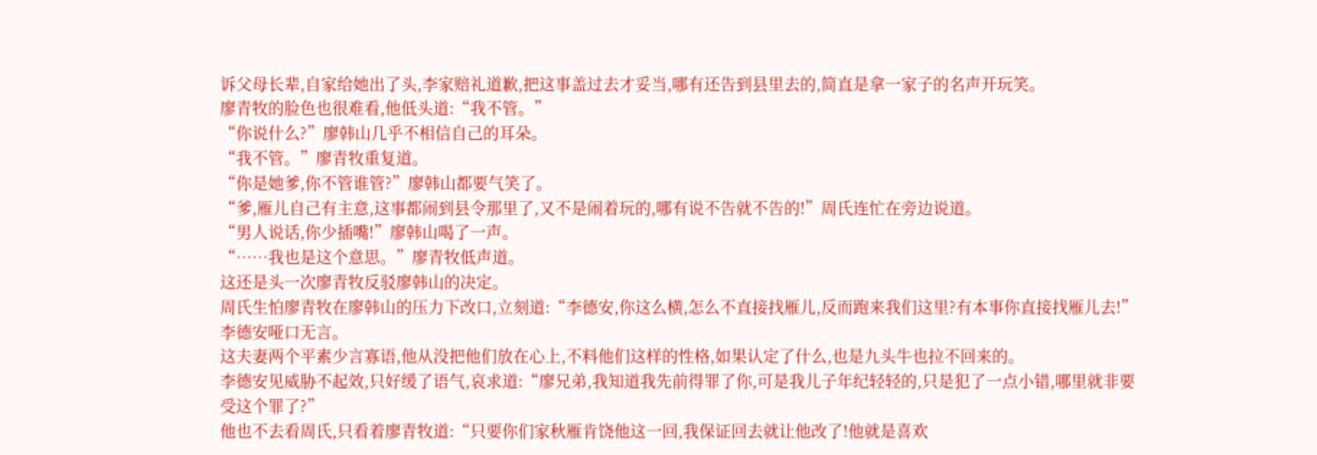诉父母长辈,自家给她出了头,李家赔礼道歉,把这事盖过去才妥当,哪有还告到县里去的,简直是拿一家子的名声开玩笑。
廖青牧的脸色也很难看,他低头道:“我不管。”
“你说什么?”廖韩山几乎不相信自己的耳朵。
“我不管。”廖青牧重复道。
“你是她爹,你不管谁管?”廖韩山都要气笑了。
“爹,雁儿自己有主意,这事都闹到县令那里了,又不是闹着玩的,哪有说不告就不告的!”周氏连忙在旁边说道。
“男人说话,你少插嘴!”廖韩山喝了一声。
“……我也是这个意思。”廖青牧低声道。
这还是头一次廖青牧反驳廖韩山的决定。
周氏生怕廖青牧在廖韩山的压力下改口,立刻道:“李德安,你这么横,怎么不直接找雁儿,反而跑来我们这里?有本事你直接找雁儿去!”
李德安哑口无言。
这夫妻两个平素少言寡语,他从没把他们放在心上,不料他们这样的性格,如果认定了什么,也是九头牛也拉不回来的。
李德安见威胁不起效,只好缓了语气,哀求道:“廖兄弟,我知道我先前得罪了你,可是我儿子年纪轻轻的,只是犯了一点小错,哪里就非要受这个罪了?”
他也不去看周氏,只看着廖青牧道:“只要你们家秋雁肯饶他这一回,我保证回去就让他改了!他就是喜欢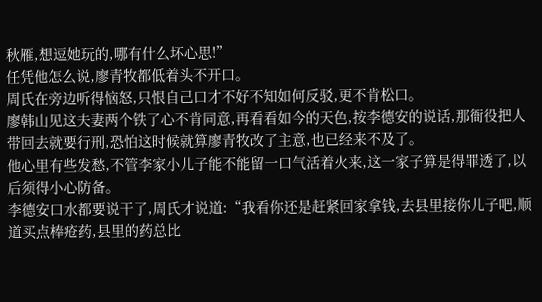秋雁,想逗她玩的,哪有什么坏心思!”
任凭他怎么说,廖青牧都低着头不开口。
周氏在旁边听得恼怒,只恨自己口才不好不知如何反驳,更不肯松口。
廖韩山见这夫妻两个铁了心不肯同意,再看看如今的天色,按李德安的说话,那衙役把人带回去就要行刑,恐怕这时候就算廖青牧改了主意,也已经来不及了。
他心里有些发愁,不管李家小儿子能不能留一口气活着火来,这一家子算是得罪透了,以后须得小心防备。
李德安口水都要说干了,周氏才说道:“我看你还是赶紧回家拿钱,去县里接你儿子吧,顺道买点棒疮药,县里的药总比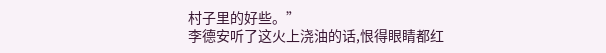村子里的好些。”
李德安听了这火上浇油的话,恨得眼睛都红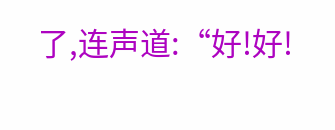了,连声道:“好!好!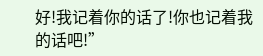好!我记着你的话了!你也记着我的话吧!”